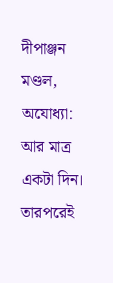দীপাঞ্জন মণ্ডল, অযোধ্যা: আর মাত্র একটা দিন। তারপরেই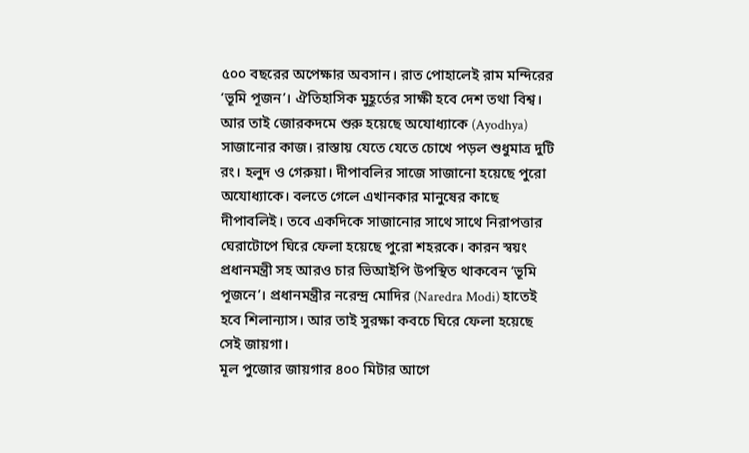৫০০ বছরের অপেক্ষার অবসান। রাত পোহালেই রাম মন্দিরের ‘ভূমি পূজন’। ঐতিহাসিক মুহূর্তের সাক্ষী হবে দেশ তথা বিশ্ব। আর তাই জোরকদমে শুরু হয়েছে অযোধ্যাকে (Ayodhya) সাজানোর কাজ। রাস্তায় যেতে যেতে চোখে পড়ল শুধুমাত্র দুটি রং। হলুদ ও গেরুয়া। দীপাবলির সাজে সাজানো হয়েছে পুরো অযোধ্যাকে। বলতে গেলে এখানকার মানুষের কাছে দীপাবলিই। তবে একদিকে সাজানোর সাথে সাথে নিরাপত্তার ঘেরাটোপে ঘিরে ফেলা হয়েছে পুরো শহরকে। কারন স্বয়ং প্রধানমন্ত্রী সহ আরও চার ভিআইপি উপস্থিত থাকবেন ‘ভূমি পূজনে’। প্রধানমন্ত্রীর নরেন্দ্র মোদির (Naredra Modi) হাতেই হবে শিলান্যাস। আর তাই সুরক্ষা কবচে ঘিরে ফেলা হয়েছে সেই জায়গা।
মূল পুজোর জায়গার ৪০০ মিটার আগে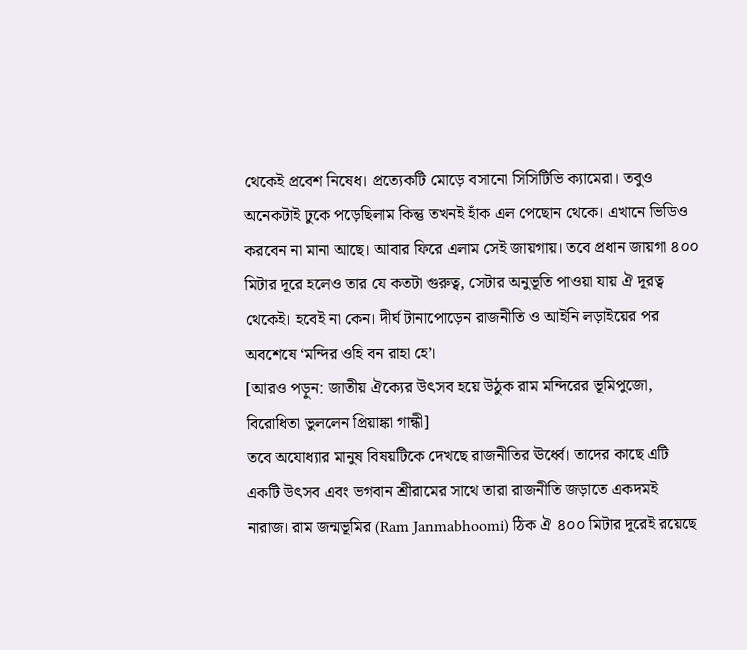থেকেই প্রবেশ নিষেধ। প্রত্যেকটি মোড়ে বসানো সিসিটিভি ক্যামেরা। তবুও অনেকটাই ঢুকে পড়েছিলাম কিন্তু তখনই হাঁক এল পেছোন থেকে। এখানে ভিডিও করবেন না মানা আছে। আবার ফিরে এলাম সেই জায়গায়। তবে প্রধান জায়গা ৪০০ মিটার দূরে হলেও তার যে কতটা গুরুত্ব, সেটার অনুভূতি পাওয়া যায় ঐ দূরত্ব থেকেই। হবেই না কেন। দীর্ঘ টানাপোড়েন রাজনীতি ও আইনি লড়াইয়ের পর অবশেষে ‘মন্দির ওহি বন রাহা হে’।
[আরও পড়ুন: জাতীয় ঐক্যের উৎসব হয়ে উঠুক রাম মন্দিরের ভূমিপুজো, বিরোধিতা ভুললেন প্রিয়াঙ্কা গান্ধী]
তবে অযোধ্যার মানুষ বিষয়টিকে দেখছে রাজনীতির ঊর্ধ্বে। তাদের কাছে এটি একটি উৎসব এবং ভগবান শ্রীরামের সাথে তারা রাজনীতি জড়াতে একদমই নারাজ। রাম জন্মভূমির (Ram Janmabhoomi) ঠিক ঐ ৪০০ মিটার দূরেই রয়েছে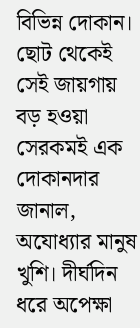বিভিন্ন দোকান। ছোট থেকেই সেই জায়গায় বড় হওয়া সেরকমই এক দোকানদার জানাল, অযোধ্যার মানুষ খুশি। দীর্ঘদিন ধরে অপেক্ষা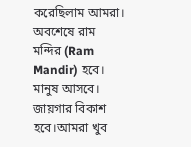করেছিলাম আমরা। অবশেষে রাম মন্দির (Ram Mandir) হবে। মানুষ আসবে। জায়গার বিকাশ হবে।আমরা খুব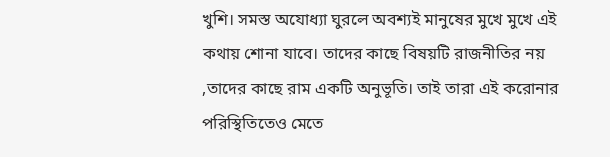খুশি। সমস্ত অযোধ্যা ঘুরলে অবশ্যই মানুষের মুখে মুখে এই কথায় শোনা যাবে। তাদের কাছে বিষয়টি রাজনীতির নয় ,তাদের কাছে রাম একটি অনুভূতি। তাই তারা এই করোনার পরিস্থিতিতেও মেতে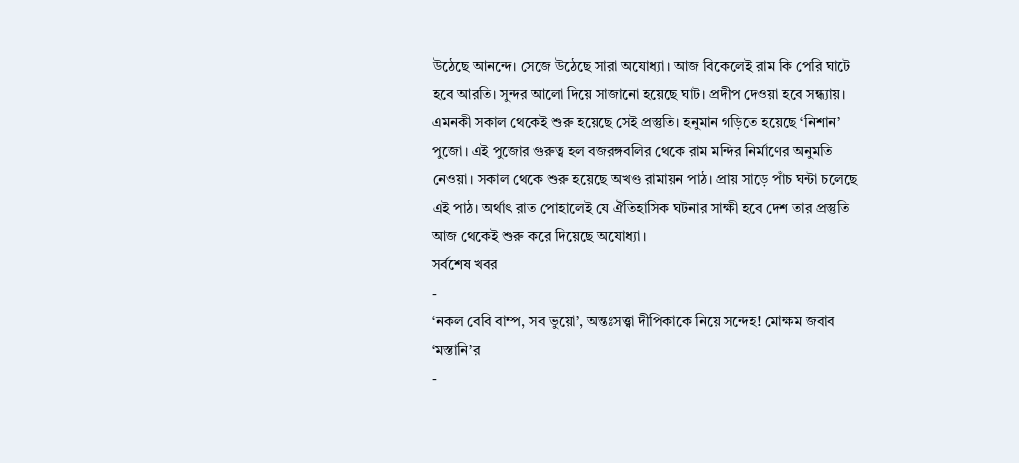উঠেছে আনন্দে। সেজে উঠেছে সারা অযোধ্যা। আজ বিকেলেই রাম কি পেরি ঘাটে হবে আরতি। সুন্দর আলো দিয়ে সাজানো হয়েছে ঘাট। প্রদীপ দেওয়া হবে সন্ধ্যায়। এমনকী সকাল থেকেই শুরু হয়েছে সেই প্রস্তুতি। হনুমান গড়িতে হয়েছে ‘নিশান’ পুজো। এই পুজোর গুরুত্ব হল বজরঙ্গবলির থেকে রাম মন্দির নির্মাণের অনুমতি নেওয়া। সকাল থেকে শুরু হয়েছে অখণ্ড রামায়ন পাঠ। প্রায় সাড়ে পাঁচ ঘন্টা চলেছে এই পাঠ। অর্থাৎ রাত পোহালেই যে ঐতিহাসিক ঘটনার সাক্ষী হবে দেশ তার প্রস্তুতি আজ থেকেই শুরু করে দিয়েছে অযোধ্যা।
সর্বশেষ খবর
-
‘নকল বেবি বাম্প, সব ভুয়ো’, অন্তঃসত্ত্বা দীপিকাকে নিয়ে সন্দেহ! মোক্ষম জবাব ‘মস্তানি’র
-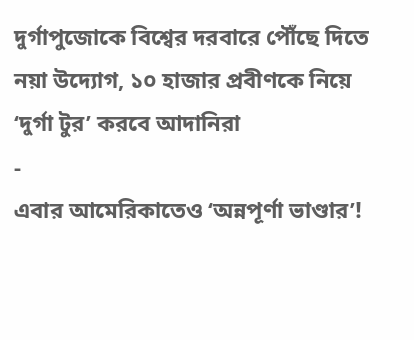দুর্গাপুজোকে বিশ্বের দরবারে পৌঁছে দিতে নয়া উদ্যোগ, ১০ হাজার প্রবীণকে নিয়ে ‘দুর্গা টুর’ করবে আদানিরা
-
এবার আমেরিকাতেও ‘অন্নপূর্ণা ভাণ্ডার’!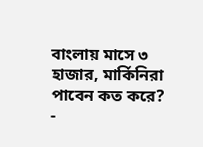বাংলায় মাসে ৩ হাজার, মার্কিনিরা পাবেন কত করে?
-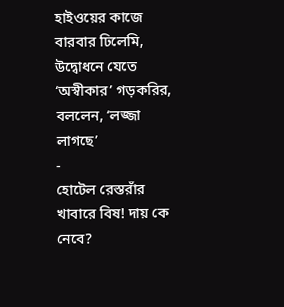হাইওয়ের কাজে বারবার ঢিলেমি, উদ্বোধনে যেতে ‘অস্বীকার’ গড়করির, বললেন, ‘লজ্জা লাগছে’
-
হোটেল রেস্তরাঁর খাবারে বিষ! দায় কে নেবে?